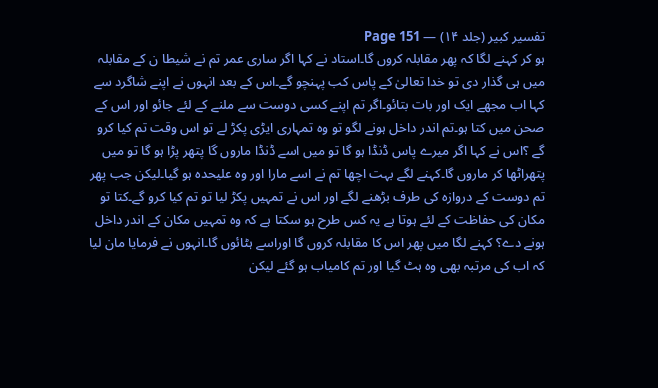تفسیر کبیر (جلد ۱۴) — Page 151
ہو کر کہنے لگا کہ پھر مقابلہ کروں گا۔استاد نے کہا اگر ساری عمر تم نے شیطا ن کے مقابلہ میں ہی گذار دی تو خدا تعالیٰ کے پاس کب پہنچو گے۔اس کے بعد انہوں نے اپنے شاگرد سے کہا اب مجھے ایک اور بات بتائو۔اگر تم اپنے کسی دوست سے ملنے کے لئے جائو اور اس کے صحن میں کتا ہو۔تم اندر داخل ہونے لگو تو وہ تمہاری ایڑی پکڑ لے تو اس وقت تم کیا کرو گے ؟اس نے کہا اگر میرے پاس ڈنڈا ہو گا تو میں اسے ڈنڈا ماروں گا پتھر پڑا ہو گا تو میں پتھراٹھا کر ماروں گا۔کہنے لگے بہت اچھا تم نے اسے مارا اور وہ علیحدہ ہو گیا۔لیکن جب پھر تم دوست کے دروازہ کی طرف بڑھنے لگے اور اس نے تمہیں پکڑ لیا تو تم کیا کرو گے۔کتا تو مکان کی حفاظت کے لئے ہوتا ہے یہ کس طرح ہو سکتا ہے کہ وہ تمہیں مکان کے اندر داخل ہونے دے؟ کہنے لگا میں پھر اس کا مقابلہ کروں گا اوراسے ہٹائوں گا۔انہوں نے فرمایا مان لیا کہ اب کی مرتبہ بھی وہ ہٹ گیا اور تم کامیاب ہو گئے لیکن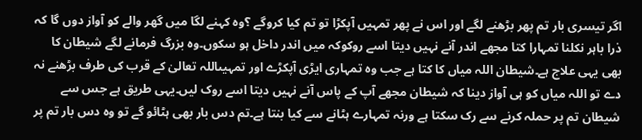اگر تیسری بار تم پھر بڑھنے لگے اور اس نے پھر تمہیں آپکڑا تو تم کیا کروگے ؟وہ کہنے لگا میں گھر والے کو آواز دوں گا کہ ذرا باہر نکلنا تمہارا کتا مجھے اندر آنے نہیں دیتا اسے روکوکہ میں اندر داخل ہو سکوں۔وہ بزرگ فرمانے لگے شیطان کا بھی یہی علاج ہے۔شیطان اللہ میاں کا کتا ہے جب وہ تمہاری ایڑی آپکڑے اور تمہیںاللہ تعالیٰ کے قرب کی طرف بڑھنے نہ دے تو اللہ میاں کو ہی آواز دینا کہ شیطان مجھے آپ کے پاس آنے نہیں دیتا اسے روک لیں۔یہی طریق ہے جس سے شیطان تم پر حملہ کرنے سے رک سکتا ہے ورنہ تمہارے ہٹانے سے کیا بنتا ہے۔تم دس بار بھی ہٹائو گے تو وہ دس بار تم پر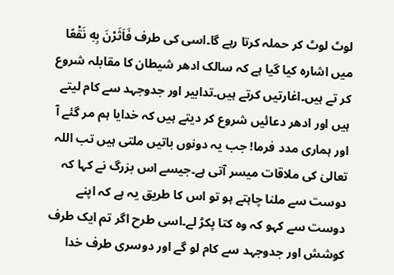لوٹ لوٹ کر حملہ کرتا رہے گا۔اسی کی طرف فَاَثَرْنَ بِهٖ نَقْعًا میں اشارہ کیا گیا ہے کہ سالک ادھر شیطان کا مقابلہ شروع کر تے ہیں۔اغارتیں کرتے ہیں۔تدابیر اور جدوجہد سے کام لیتے ہیں اور ادھر دعائیں شروع کر دیتے ہیں کہ خدایا ہم مر گئے آ اور ہماری مدد فرما! جب یہ دونوں باتیں ملتی ہیں تب اللہ تعالیٰ کی ملاقات میسر آتی ہے۔جیسے اس بزرگ نے کہا کہ دوست سے ملنا چاہتے ہو تو اس کا طریق یہ ہے کہ اپنے دوست سے کہو کہ وہ کتا پکڑ لے۔اسی طرح اگر تم ایک طرف کوشش اور جدوجہد سے کام لو گے اور دوسری طرف خدا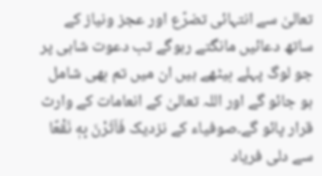تعالیٰ سے انتہائی تضرّع اور عجز ونیاز کے ساتھ دعائیں مانگتے رہوگے تب دعوت شاہی پر جو لوگ پہلے بیٹھے ہیں ان میں تم بھی شامل ہو جائو گے اور اللہ تعالیٰ کے انعامات کے وارث قرار پائو گے۔صوفیاء کے نزدیک فَاَثَرْنَ بِهٖ نَقْعًا سے دلی فریاد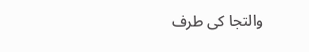والتجا کی طرف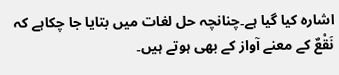اشارہ کیا گیا ہے۔چنانچہ حل لغات میں بتایا جا چکاہے کہ نَقْعٌ کے معنے آواز کے بھی ہوتے ہیں۔